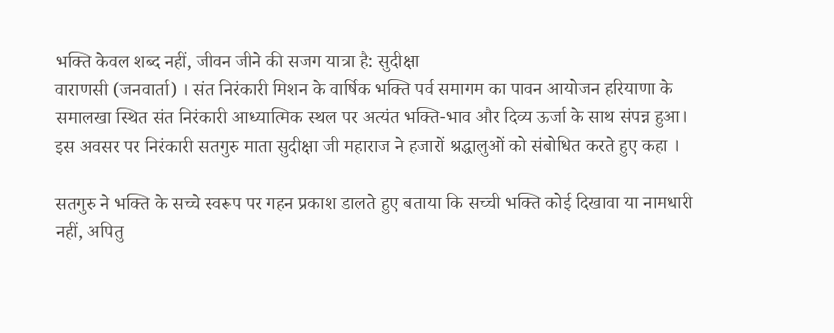भक्ति केवल शब्द नहीं, जीवन जीने की सजग यात्रा है: सुदीक्षा
वाराणसी (जनवार्ता) । संत निरंकारी मिशन के वार्षिक भक्ति पर्व समागम का पावन आयोजन हरियाणा के समालखा स्थित संत निरंकारी आध्यात्मिक स्थल पर अत्यंत भक्ति-भाव और दिव्य ऊर्जा के साथ संपन्न हुआ। इस अवसर पर निरंकारी सतगुरु माता सुदीक्षा जी महाराज ने हजारों श्रद्धालुओं को संबोधित करते हुए कहा ।

सतगुरु ने भक्ति के सच्चे स्वरूप पर गहन प्रकाश डालते हुए बताया कि सच्ची भक्ति कोई दिखावा या नामधारी नहीं, अपितु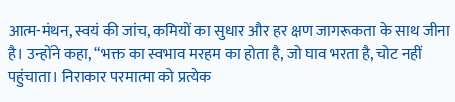आत्म-मंथन, स्वयं की जांच, कमियों का सुधार और हर क्षण जागरूकता के साथ जीना है। उन्होंने कहा, “भक्त का स्वभाव मरहम का होता है, जो घाव भरता है, चोट नहीं पहुंचाता। निराकार परमात्मा को प्रत्येक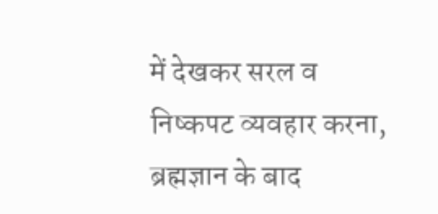में देखकर सरल व निष्कपट व्यवहार करना, ब्रह्मज्ञान के बाद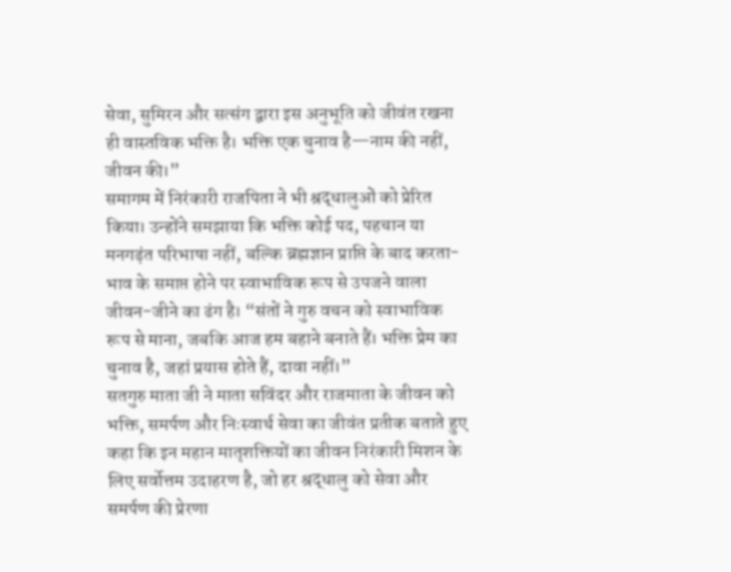सेवा, सुमिरन और सत्संग द्वारा इस अनुभूति को जीवंत रखना ही वास्तविक भक्ति है। भक्ति एक चुनाव है—नाम की नहीं, जीवन की।”
समागम में निरंकारी राजपिता ने भी श्रद्धालुओं को प्रेरित किया। उन्होंने समझाया कि भक्ति कोई पद, पहचान या मनगढ़ंत परिभाषा नहीं, बल्कि ब्रह्मज्ञान प्राप्ति के बाद करता-भाव के समाप्त होने पर स्वाभाविक रूप से उपजने वाला जीवन-जीने का ढंग है। “संतों ने गुरु वचन को स्वाभाविक रूप से माना, जबकि आज हम बहाने बनाते हैं। भक्ति प्रेम का चुनाव है, जहां प्रयास होते हैं, दावा नहीं।”
सतगुरु माता जी ने माता सविंदर और राजमाता के जीवन को भक्ति, समर्पण और निःस्वार्थ सेवा का जीवंत प्रतीक बताते हुए कहा कि इन महान मातृशक्तियों का जीवन निरंकारी मिशन के लिए सर्वोत्तम उदाहरण है, जो हर श्रद्धालु को सेवा और समर्पण की प्रेरणा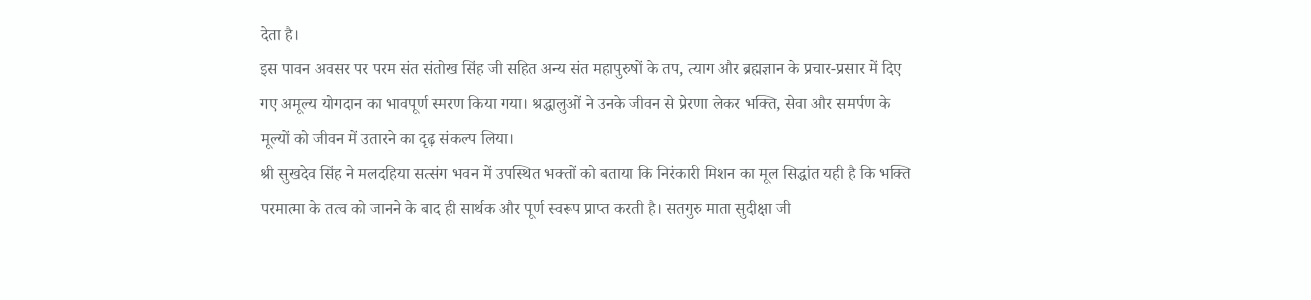देता है।
इस पावन अवसर पर परम संत संतोख सिंह जी सहित अन्य संत महापुरुषों के तप, त्याग और ब्रह्मज्ञान के प्रचार-प्रसार में दिए गए अमूल्य योगदान का भावपूर्ण स्मरण किया गया। श्रद्धालुओं ने उनके जीवन से प्रेरणा लेकर भक्ति, सेवा और समर्पण के मूल्यों को जीवन में उतारने का दृढ़ संकल्प लिया।
श्री सुखदेव सिंह ने मलदहिया सत्संग भवन में उपस्थित भक्तों को बताया कि निरंकारी मिशन का मूल सिद्धांत यही है कि भक्ति परमात्मा के तत्व को जानने के बाद ही सार्थक और पूर्ण स्वरूप प्राप्त करती है। सतगुरु माता सुदीक्षा जी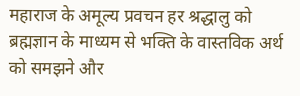महाराज के अमूल्य प्रवचन हर श्रद्धालु को ब्रह्मज्ञान के माध्यम से भक्ति के वास्तविक अर्थ को समझने और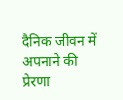दैनिक जीवन में अपनाने की प्रेरणा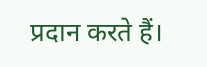प्रदान करते हैं।